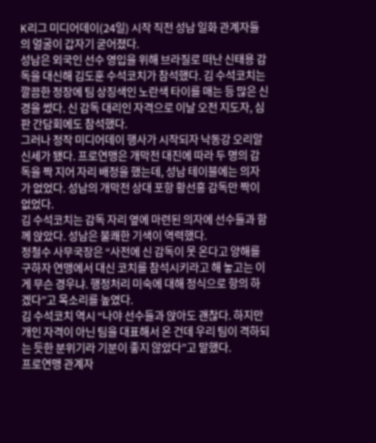K리그 미디어데이(24일) 시작 직전 성남 일화 관계자들의 얼굴이 갑자기 굳어졌다.
성남은 외국인 선수 영입을 위해 브라질로 떠난 신태용 감독을 대신해 김도훈 수석코치가 참석했다. 김 수석코치는 깔끔한 정장에 팀 상징색인 노란색 타이를 매는 등 많은 신경을 썼다. 신 감독 대리인 자격으로 이날 오전 지도자, 심판 간담회에도 참석했다.
그러나 정작 미디어데이 행사가 시작되자 낙동강 오리알 신세가 됐다. 프로연맹은 개막전 대진에 따라 두 명의 감독을 짝 지어 자리 배정을 했는데, 성남 테이블에는 의자가 없었다. 성남의 개막전 상대 포항 황선홍 감독만 짝이 없었다.
김 수석코치는 감독 자리 옆에 마련된 의자에 선수들과 함께 앉았다. 성남은 불쾌한 기색이 역력했다.
정철수 사무국장은 “사전에 신 감독이 못 온다고 양해를 구하자 연맹에서 대신 코치를 참석시키라고 해 놓고는 이게 무슨 경우냐. 행정처리 미숙에 대해 정식으로 항의 하겠다”고 목소리를 높였다.
김 수석코치 역시 “나야 선수들과 앉아도 괜찮다. 하지만 개인 자격이 아닌 팀을 대표해서 온 건데 우리 팀이 격하되는 듯한 분위기라 기분이 좋지 않았다”고 말했다.
프로연맹 관계자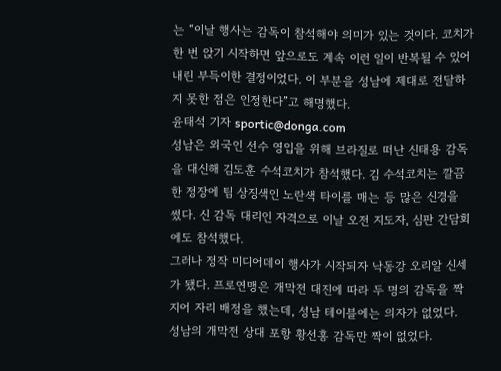는 “이날 행사는 감독이 참석해야 의미가 있는 것이다. 코치가 한 번 앉기 시작하면 앞으로도 계속 이런 일이 반복될 수 있어 내린 부득이한 결정이었다. 이 부분을 성남에 제대로 전달하지 못한 점은 인정한다”고 해명했다.
윤태석 기자 sportic@donga.com
성남은 외국인 선수 영입을 위해 브라질로 떠난 신태용 감독을 대신해 김도훈 수석코치가 참석했다. 김 수석코치는 깔끔한 정장에 팀 상징색인 노란색 타이를 매는 등 많은 신경을 썼다. 신 감독 대리인 자격으로 이날 오전 지도자, 심판 간담회에도 참석했다.
그러나 정작 미디어데이 행사가 시작되자 낙동강 오리알 신세가 됐다. 프로연맹은 개막전 대진에 따라 두 명의 감독을 짝 지어 자리 배정을 했는데, 성남 테이블에는 의자가 없었다. 성남의 개막전 상대 포항 황선홍 감독만 짝이 없었다.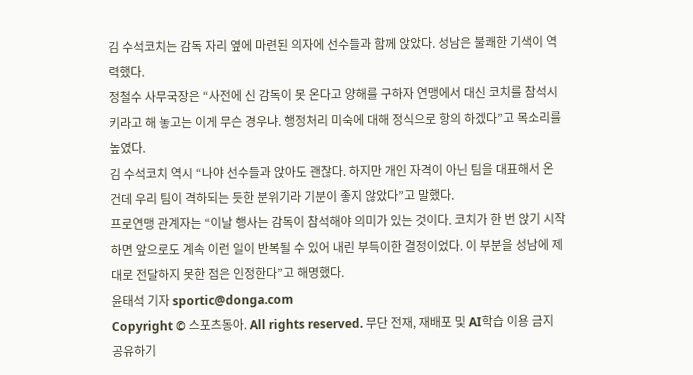김 수석코치는 감독 자리 옆에 마련된 의자에 선수들과 함께 앉았다. 성남은 불쾌한 기색이 역력했다.
정철수 사무국장은 “사전에 신 감독이 못 온다고 양해를 구하자 연맹에서 대신 코치를 참석시키라고 해 놓고는 이게 무슨 경우냐. 행정처리 미숙에 대해 정식으로 항의 하겠다”고 목소리를 높였다.
김 수석코치 역시 “나야 선수들과 앉아도 괜찮다. 하지만 개인 자격이 아닌 팀을 대표해서 온 건데 우리 팀이 격하되는 듯한 분위기라 기분이 좋지 않았다”고 말했다.
프로연맹 관계자는 “이날 행사는 감독이 참석해야 의미가 있는 것이다. 코치가 한 번 앉기 시작하면 앞으로도 계속 이런 일이 반복될 수 있어 내린 부득이한 결정이었다. 이 부분을 성남에 제대로 전달하지 못한 점은 인정한다”고 해명했다.
윤태석 기자 sportic@donga.com
Copyright © 스포츠동아. All rights reserved. 무단 전재, 재배포 및 AI학습 이용 금지
공유하기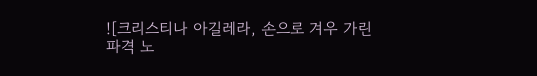![크리스티나 아길레라, 손으로 겨우 가린 파격 노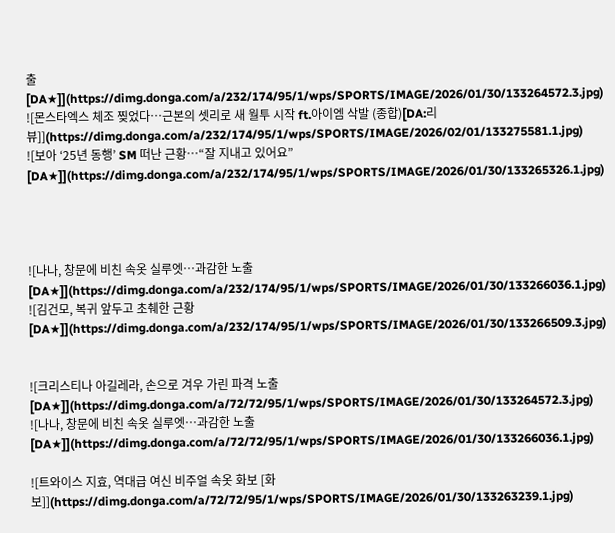출 [DA★]](https://dimg.donga.com/a/232/174/95/1/wps/SPORTS/IMAGE/2026/01/30/133264572.3.jpg)
![몬스타엑스 체조 찢었다…근본의 셋리로 새 월투 시작 ft.아이엠 삭발 (종합)[DA:리뷰]](https://dimg.donga.com/a/232/174/95/1/wps/SPORTS/IMAGE/2026/02/01/133275581.1.jpg)
![보아 ‘25년 동행’ SM 떠난 근황…“잘 지내고 있어요” [DA★]](https://dimg.donga.com/a/232/174/95/1/wps/SPORTS/IMAGE/2026/01/30/133265326.1.jpg)




![나나, 창문에 비친 속옷 실루엣…과감한 노출 [DA★]](https://dimg.donga.com/a/232/174/95/1/wps/SPORTS/IMAGE/2026/01/30/133266036.1.jpg)
![김건모, 복귀 앞두고 초췌한 근황 [DA★]](https://dimg.donga.com/a/232/174/95/1/wps/SPORTS/IMAGE/2026/01/30/133266509.3.jpg)


![크리스티나 아길레라, 손으로 겨우 가린 파격 노출 [DA★]](https://dimg.donga.com/a/72/72/95/1/wps/SPORTS/IMAGE/2026/01/30/133264572.3.jpg)
![나나, 창문에 비친 속옷 실루엣…과감한 노출 [DA★]](https://dimg.donga.com/a/72/72/95/1/wps/SPORTS/IMAGE/2026/01/30/133266036.1.jpg)

![트와이스 지효, 역대급 여신 비주얼 속옷 화보 [화보]](https://dimg.donga.com/a/72/72/95/1/wps/SPORTS/IMAGE/2026/01/30/133263239.1.jpg)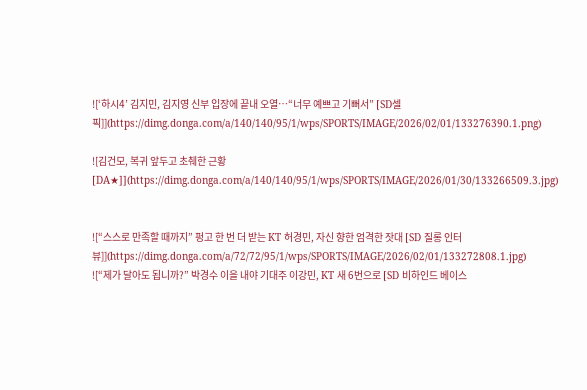![‘하시4’ 김지민, 김지영 신부 입장에 끝내 오열…“너무 예쁘고 기뻐서” [SD셀픽]](https://dimg.donga.com/a/140/140/95/1/wps/SPORTS/IMAGE/2026/02/01/133276390.1.png)

![김건모, 복귀 앞두고 초췌한 근황 [DA★]](https://dimg.donga.com/a/140/140/95/1/wps/SPORTS/IMAGE/2026/01/30/133266509.3.jpg)


![“스스로 만족할 때까지” 펑고 한 번 더 받는 KT 허경민, 자신 향한 엄격한 잣대 [SD 질롱 인터뷰]](https://dimg.donga.com/a/72/72/95/1/wps/SPORTS/IMAGE/2026/02/01/133272808.1.jpg)
![“제가 달아도 됩니까?” 박경수 이을 내야 기대주 이강민, KT 새 6번으로 [SD 비하인드 베이스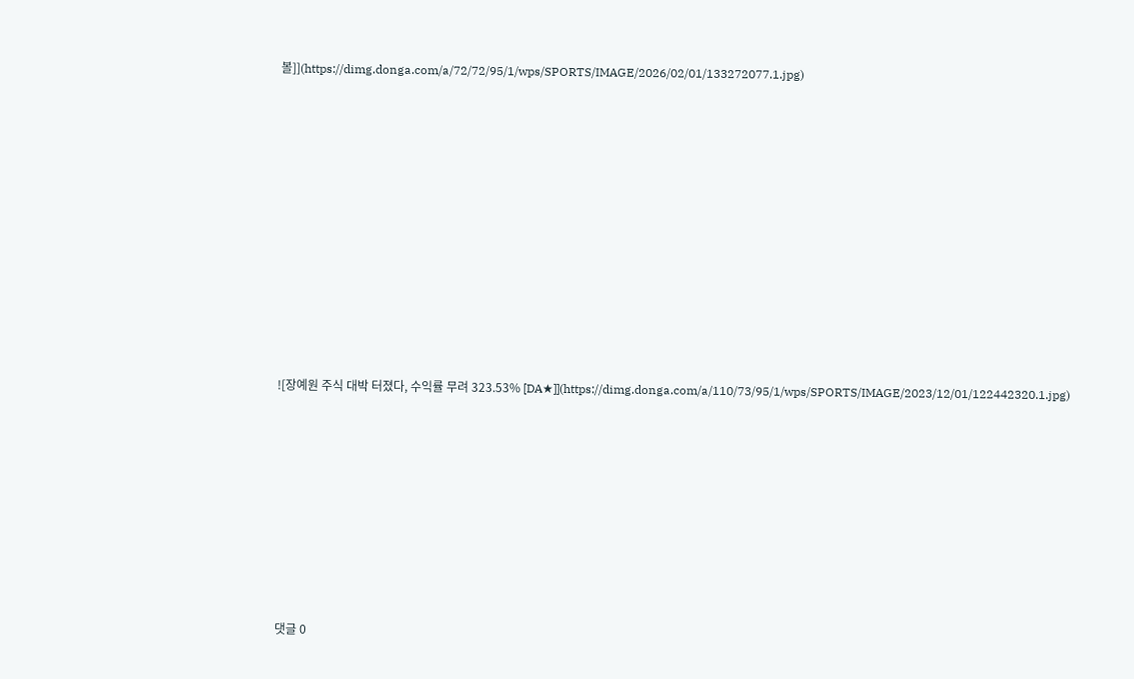볼]](https://dimg.donga.com/a/72/72/95/1/wps/SPORTS/IMAGE/2026/02/01/133272077.1.jpg)












![장예원 주식 대박 터졌다, 수익률 무려 323.53% [DA★]](https://dimg.donga.com/a/110/73/95/1/wps/SPORTS/IMAGE/2023/12/01/122442320.1.jpg)









댓글 0